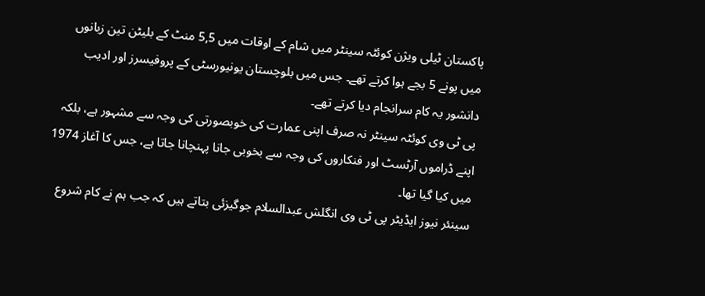پاکستان ٹیلی ویژن کوئٹہ سینٹر میں شام کے اوقات میں 5,5 منٹ کے بلیٹن تین زبانوں میں پونے 5 بجے ہوا کرتے تھے۔ جس میں بلوچستان یونیورسٹی کے پروفیسرز اور ادیب دانشور یہ کام سرانجام دیا کرتے تھے۔
پی ٹی وی کوئٹہ سینٹر نہ صرف اپنی عمارت کی خوبصورتی کی وجہ سے مشہور ہے، بلکہ اپنے ڈراموں آرٹسٹ اور فنکاروں کی وجہ سے بخوبی جانا پہنچانا جاتا ہے، جس کا آغاز 1974 میں کیا گیا تھا۔
سینئر نیوز ایڈیٹر پی ٹی وی انگلش عبدالسلام جوگیزئی بتاتے ہیں کہ جب ہم نے کام شروع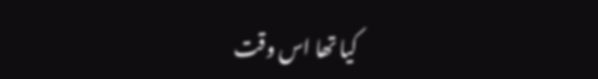کیا تھا اس وقت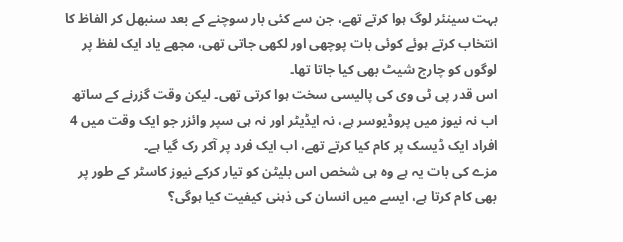بہت سینئر لوگ ہوا کرتے تھے، جن سے کئی بار سوچنے کے بعد سنبھل کر الفاظ کا انتخاب کرتے ہوئے کوئی بات پوچھی اور لکھی جاتی تھی، مجھے یاد ایک لفظ پر لوگوں کو چارج شیٹ بھی کیا جاتا تھا۔
اس قدر پی ٹی وی کی پالیسی سخت ہوا کرتی تھی۔ لیکن وقت گزرنے کے ساتھ اب نہ نیوز میں پروڈیوسر ہے، نہ ایڈیٹر اور نہ ہی سپر وائزر جو ایک وقت میں 4 افراد ایک ڈیسک پر کام کیا کرتے تھے، اب ایک فرد پر آکر رک گیا ہے۔
مزے کی بات یہ ہے وہ ہی شخص اس بلیٹن کو تیار کرکے نیوز کاسٹر کے طور پر بھی کام کرتا ہے، ایسے میں انسان کی ذہنی کیفیت کیا ہوگی؟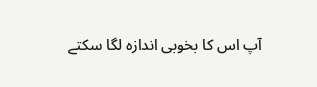آپ اس کا بخوبی اندازہ لگا سکتے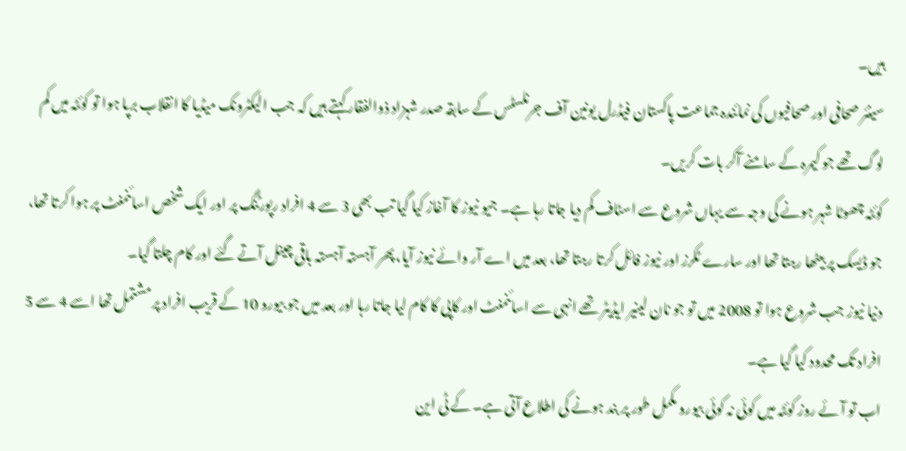ہیں۔
سینئر صحافی اور صحافیوں کی نمائندہ جماعت پاکستان فیڈرل یونین آف جرنلسٹس کے سابقہ صدر شہزاد ذوالفقار کہتے ہیں کہ جب الیکٹرونک میڈیا کا انقلاب برپا ہوا تو کوئٹہ میں کم لوگ تھے جو کیمرہ کے سامنے آکر بات کریں۔
کوئٹہ چھوٹا شہر ہونے کی وجہ سے یہاں شروع سے اسٹاف کم دیا جاتا رہا ہے۔ جیو نیوز کا آغاز کیا گیا تب بھی 3 سے 4 افراد رپورٹنگ پر اور ایک شخص اسائنمنٹ پر ہوا کرتا تھا، جو ڈیسک پر بیٹھا رہتا تھا اور سارے ٹکرز اور نیوز فائل کرتا رہتا تھا، بعد میں اے آر وائے نیوز آیا، پھر آہستہ آہستہ باقی چینل آتے گئے اور کام چلتا گیا۔
دنیا نیوز جب شروع ہوا تو 2008 میں تو جو نان لینیر ایڈیٹر تھے انہی سے اسائنمنٹ اور کاپی کا کام لیا جاتا رہا اور بعد میں جو بیورو 10 کے قریب افراد پر مشتمل تھا اسے 4 سے 5 افراد تک محدود کیا گیا ہے۔
اب تو آئے روز کوئٹہ میں کوئی نہ کوئی بیورو مکمل طور پر بند ہونے کی اطلاع آتی ہے۔ کے ٹی این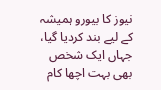نیوز کا بیورو ہمیشہ کے لیے بند کردیا گیا، جہاں ایک شخص بھی بہت اچھا کام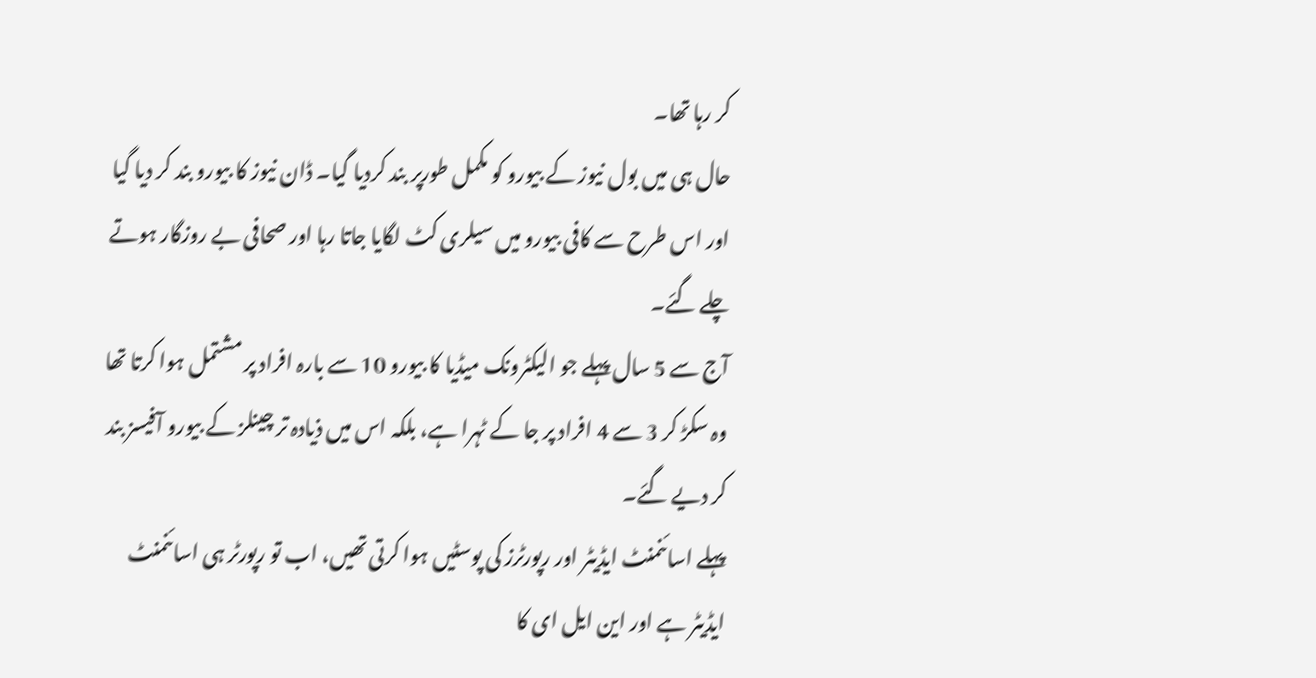کر رہا تھا۔
حال ہی میں بول نیوز کے بیورو کو مکمل طورپر بند کردیا گیا۔ ڈان نیوز کا بیورو بند کر دیا گیا اور اس طرح سے کافی بیورو میں سیلری کٹ لگایا جاتا رہا اور صحافی بے روزگار ہوتے چلے گئے۔
آج سے 5 سال پہلے جو الیکٹرونک میڈیا کا بیورو 10 سے بارہ افراد پر مشتمل ہوا کرتا تھا وہ سکڑ کر 3 سے 4 افراد پر جا کے ٹہرا ہے، بلکہ اس میں ذیادہ تر چینلز کے بیورو آفیسز بند کر دیے گئے۔
پہلے اسائنمنٹ ایڈیٹر اور رپورٹرز کی پوسٹیں ہوا کرتی تھیں، اب تو رپورٹر ہی اسائنمنٹ ایڈیٹر ہے اور این ایل ای کا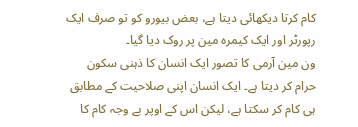کام کرتا دیکھائی دیتا ہے، بعض بیورو کو تو صرف ایک رپورٹر اور ایک کیمرہ مین پر روک دیا گیا۔
ون مین آرمی کا تصور ایک انسان کا ذہنی سکون حرام کر دیتا ہے۔ ایک انسان اپنی صلاحیت کے مطابق ہی کام کر سکتا ہے، لیکن اس کے اوپر بے وجہ کام کا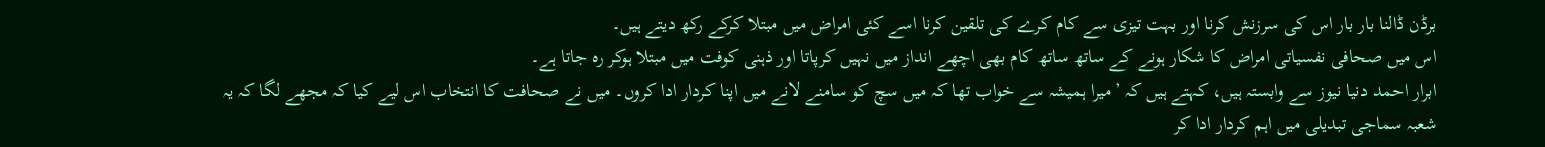برڈن ڈالنا بار بار اس کی سرزنش کرنا اور بہت تیزی سے کام کرے کی تلقین کرنا اسے کئی امراض میں مبتلا کرکے رکھ دیتے ہیں۔
اس میں صحافی نفسیاتی امراض کا شکار ہونے کے ساتھ ساتھ کام بھی اچھے انداز میں نہیں کرپاتا اور ذہنی کوفت میں مبتلا ہوکر رہ جاتا ہے۔
ابرار احمد دنیا نیوز سے وابستہ ہیں، کہتے ہیں کہ ’میرا ہمیشہ سے خواب تھا کہ میں سچ کو سامنے لانے میں اپنا کردار ادا کروں۔ میں نے صحافت کا انتخاب اس لیے کیا کہ مجھے لگا کہ یہ شعبہ سماجی تبدیلی میں اہم کردار ادا کر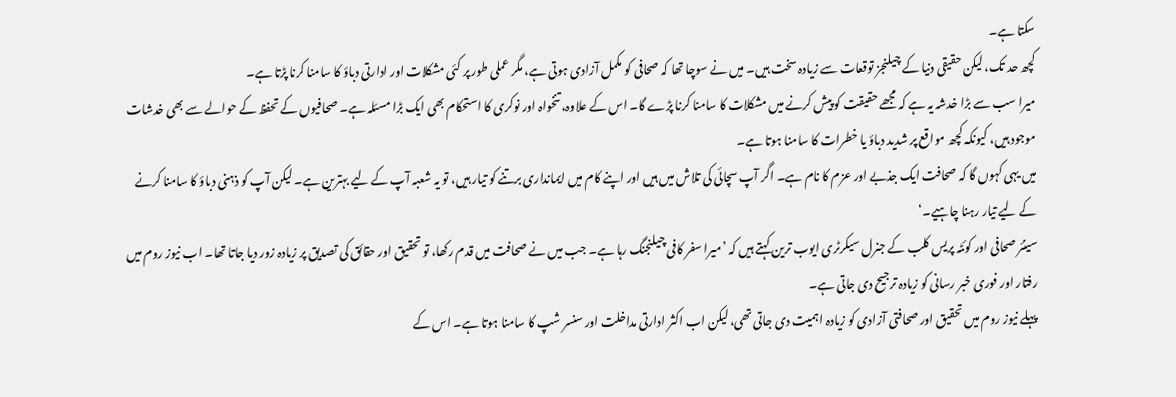سکتا ہے۔
کچھ حد تک، لیکن حقیقی دنیا کے چیلنجز توقعات سے زیادہ سخت ہیں۔ میں نے سوچا تھا کہ صحافی کو مکمل آزادی ہوتی ہے، مگر عملی طور پر کئی مشکلات اور ادارتی دباؤ کا سامنا کرنا پڑتا ہے۔
میرا سب سے بڑا خدشہ یہ ہے کہ مجھے حقیقت کو پیش کرنے میں مشکلات کا سامنا کرنا پڑے گا۔ اس کے علاوہ، تنخواہ اور نوکری کا استحکام بھی ایک بڑا مسئلہ ہے۔ صحافیوں کے تحفظ کے حوالے سے بھی خدشات موجود ہیں، کیونکہ کچھ مواقع پر شدید دباؤ یا خطرات کا سامنا ہوتا ہے۔
میں یہی کہوں گا کہ صحافت ایک جذبے اور عزم کا نام ہے۔ اگر آپ سچائی کی تلاش میں ہیں اور اپنے کام میں ایمانداری برتنے کو تیار ہیں، تو یہ شعبہ آپ کے لیے بہترین ہے۔ لیکن آپ کو ذہنی دباؤ کا سامنا کرنے کے لیے تیار رہنا چاہیے۔‘
سینئر صحافی اور کوئٹہ پریس کلب کے جنرل سیکرٹری ایوب ترین کہتے ہیں کہ ’میرا سفر کافی چیلنجنگ رہا ہے۔ جب میں نے صحافت میں قدم رکھا، تو تحقیق اور حقائق کی تصدیق پر زیادہ زور دیا جاتا تھا۔ اب نیوز روم میں رفتار اور فوری خبر رسانی کو زیادہ ترجیح دی جاتی ہے۔
پہلے نیوز روم میں تحقیق اور صحافتی آزادی کو زیادہ اہمیت دی جاتی تھی، لیکن اب اکثر ادارتی مداخلت اور سنسر شپ کا سامنا ہوتا ہے۔ اس کے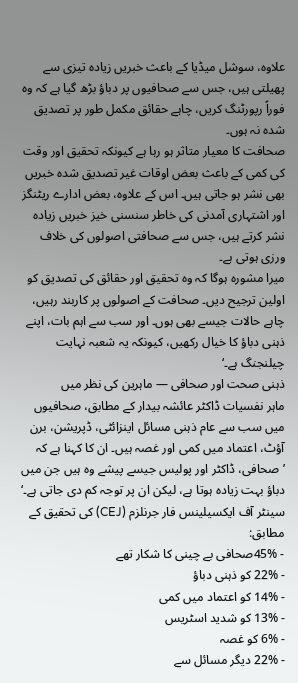علاوہ، سوشل میڈیا کے باعث خبریں زیادہ تیزی سے پھیلتی ہیں، جس سے صحافیوں پر دباؤ بڑھ گیا ہے کہ وہ فوراً رپورٹنگ کریں، چاہے حقائق مکمل طور پر تصدیق شدہ نہ ہوں۔
صحافت کا معیار متاثر ہو رہا ہے کیونکہ تحقیق اور وقت کی کمی کے باعث بعض اوقات غیر تصدیق شدہ خبریں بھی نشر ہو جاتی ہیں۔ اس کے علاوہ، بعض ادارے ریٹنگز اور اشتہاری آمدنی کی خاطر سنسنی خیز خبریں زیادہ نشر کرتے ہیں، جس سے صحافتی اصولوں کی خلاف ورزی ہوتی ہے۔
میرا مشورہ ہوگا کہ وہ تحقیق اور حقائق کی تصدیق کو اولین ترجیح دیں۔ صحافت کے اصولوں پر کاربند رہیں، چاہے حالات جیسے بھی ہوں۔ اور سب سے اہم بات، اپنے ذہنی دباؤ کا خیال رکھیں، کیونکہ یہ شعبہ نہایت چیلنجنگ ہے۔‘
ذہنی صحت اور صحافی — ماہرین کی نظر میں
ماہر نفسیات ڈاکٹر عائشہ بیدار کے مطابق، صحافیوں میں سب سے عام ذہنی مسائل اینزائٹی، ڈپریشن، برن آؤٹ، اعتماد میں کمی اور غصہ ہیں۔ ان کا کہنا ہے کہ ’صحافی، ڈاکٹر اور پولیس جیسے پیشے وہ ہیں جن میں دباؤ بہت زیادہ ہوتا ہے، لیکن ان پر توجہ کم دی جاتی ہے۔‘
سینٹر آف ایکسیلینس فار جرنلزم (CEJ) کی تحقیق کے مطابق:
- 45%صحافی بے چینی کا شکار تھے
- 22% کو ذہنی دباؤ
- 14% کو اعتماد میں کمی
- 13% کو شدید اسٹریس
- 6% کو غصہ
- 22% دیگر مسائل سے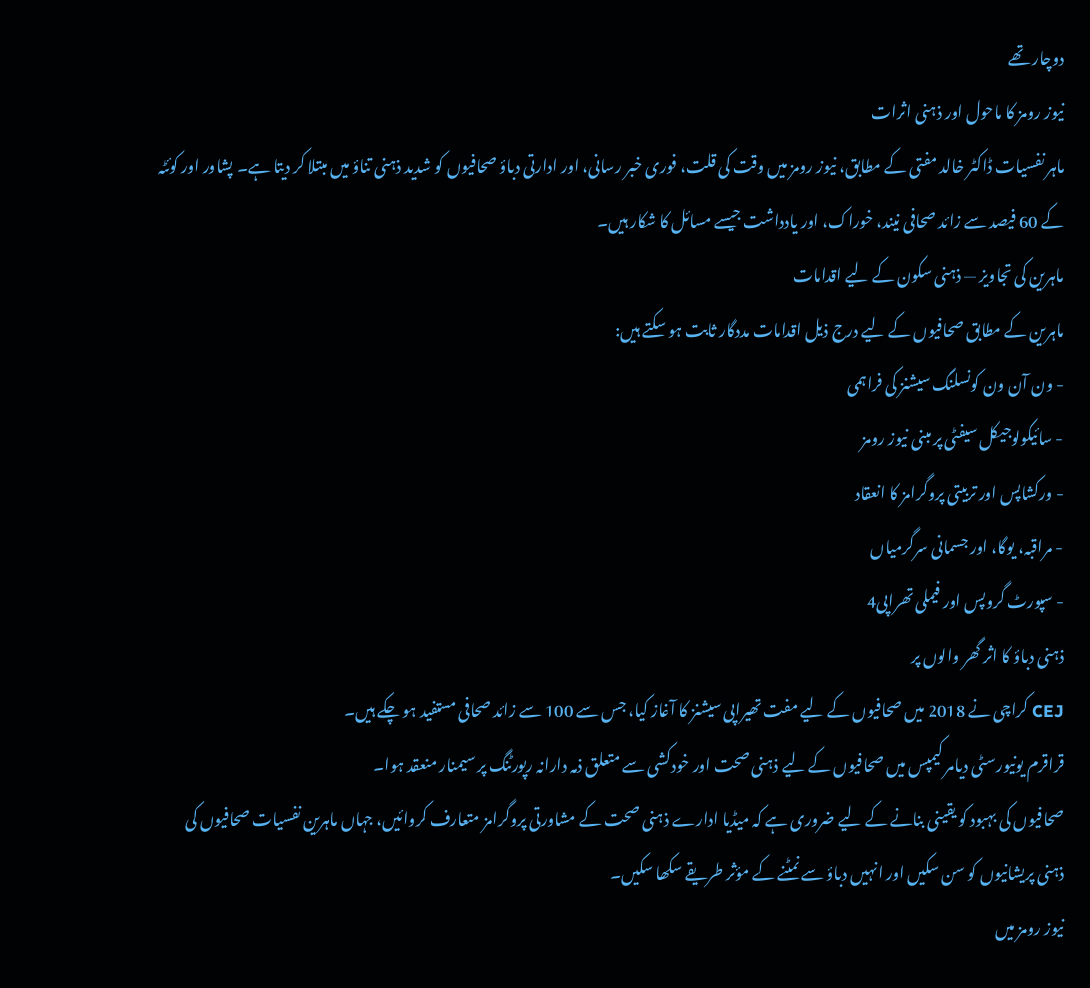دوچار تھے
نیوز رومز کا ماحول اور ذہنی اثرات
ماہر نفسیات ڈاکٹر خالد مفتی کے مطابق، نیوز رومز میں وقت کی قلت، فوری خبر رسانی، اور ادارتی دباؤ صحافیوں کو شدید ذہنی تناؤ میں مبتلا کر دیتا ہے۔ پشاور اور کوئٹہ کے 60 فیصد سے زائد صحافی نیند، خوراک، اور یادداشت جیسے مسائل کا شکار ہیں۔
ماہرین کی تجاویز — ذہنی سکون کے لیے اقدامات
ماہرین کے مطابق صحافیوں کے لیے درج ذیل اقدامات مددگار ثابت ہو سکتے ہیں:
- ون آن ون کونسلنگ سیشنز کی فراہمی
- سائیکولوجیکل سیفٹی پر مبنی نیوز رومز
- ورکشاپس اور تربیتی پروگرامز کا انعقاد
- مراقبہ، یوگا، اور جسمانی سرگرمیاں
- سپورٹ گروپس اور فیملی تھراپی4
ذہنی دباؤ کا اثر گھر والوں پر
CEJ کراچی نے 2018 میں صحافیوں کے لیے مفت تھیراپی سیشنز کا آغاز کیا، جس سے 100 سے زائد صحافی مستفید ہو چکے ہیں۔
قراقرم یونیورسٹی دیامر کیمپس میں صحافیوں کے لیے ذہنی صحت اور خودکشی سے متعلق ذمہ دارانہ رپورٹنگ پر سیمنار منعقد ہوا۔
صحافیوں کی بہبود کو یقینی بنانے کے لیے ضروری ہے کہ میڈیا ادارے ذہنی صحت کے مشاورتی پروگرامز متعارف کروائیں، جہاں ماہرین نفسیات صحافیوں کی ذہنی پریشانیوں کو سن سکیں اور انہیں دباؤ سے نمٹنے کے مؤثر طریقے سکھا سکیں۔
نیوز رومز میں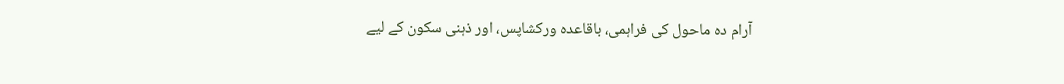آرام دہ ماحول کی فراہمی، باقاعدہ ورکشاپس، اور ذہنی سکون کے لیے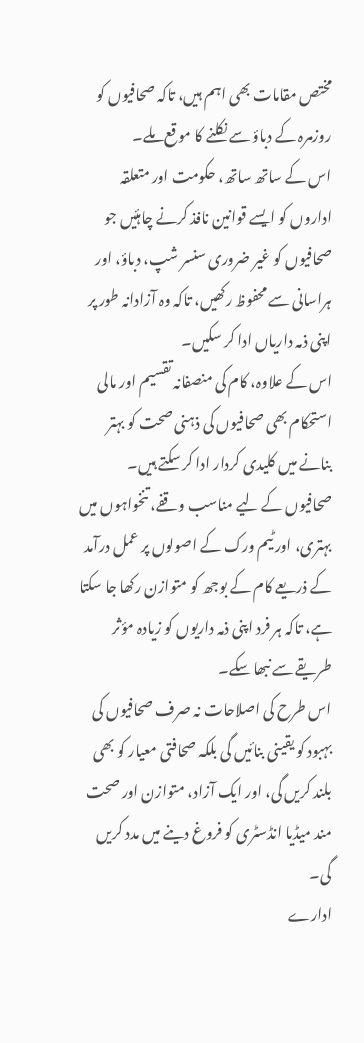مختص مقامات بھی اہم ہیں، تاکہ صحافیوں کو روزمرہ کے دباؤ سے نکلنے کا موقع ملے۔
اس کے ساتھ ساتھ، حکومت اور متعلقہ اداروں کو ایسے قوانین نافذ کرنے چاہئیں جو صحافیوں کو غیر ضروری سنسر شپ، دباؤ، اور ہراسانی سے محفوظ رکھیں، تاکہ وہ آزادانہ طور پر اپنی ذمہ داریاں ادا کر سکیں۔
اس کے علاوہ، کام کی منصفانہ تقسیم اور مالی استحکام بھی صحافیوں کی ذہنی صحت کو بہتر بنانے میں کلیدی کردار ادا کر سکتے ہیں۔ صحافیوں کے لیے مناسب وقفے، تنخواہوں میں بہتری، اور ٹیم ورک کے اصولوں پر عمل درآمد کے ذریعے کام کے بوجھ کو متوازن رکھا جا سکتا ہے، تاکہ ہر فرد اپنی ذمہ داریوں کو زیادہ مؤثر طریقے سے نبھا سکے۔
اس طرح کی اصلاحات نہ صرف صحافیوں کی بہبود کو یقینی بنائیں گی بلکہ صحافتی معیار کو بھی بلند کریں گی، اور ایک آزاد، متوازن اور صحت مند میڈیا انڈسٹری کو فروغ دینے میں مدد کریں گی۔
ادارے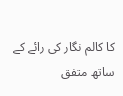کا کالم نگار کی رائے کے ساتھ متفق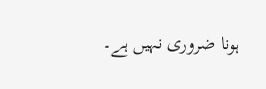ہونا ضروری نہیں ہے۔